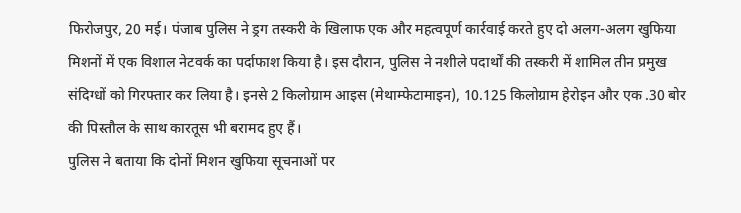फिरोजपुर, 20 मई। पंजाब पुलिस ने ड्रग तस्करी के खिलाफ एक और महत्वपूर्ण कार्रवाई करते हुए दो अलग-अलग खुफिया मिशनों में एक विशाल नेटवर्क का पर्दाफाश किया है। इस दौरान, पुलिस ने नशीले पदार्थों की तस्करी में शामिल तीन प्रमुख संदिग्धों को गिरफ्तार कर लिया है। इनसे 2 किलोग्राम आइस (मेथाम्फेटामाइन), 10.125 किलोग्राम हेरोइन और एक .30 बोर की पिस्तौल के साथ कारतूस भी बरामद हुए हैं।
पुलिस ने बताया कि दोनों मिशन खुफिया सूचनाओं पर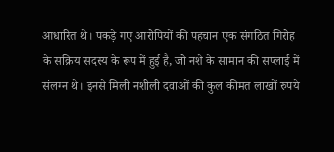आधारित थे। पकड़े गए आरोपियों की पहचान एक संगठित गिरोह के सक्रिय सदस्य के रूप में हुई है, जो नशे के सामान की सप्लाई में संलग्न थे। इनसे मिली नशीली दवाओं की कुल कीमत लाखों रुपये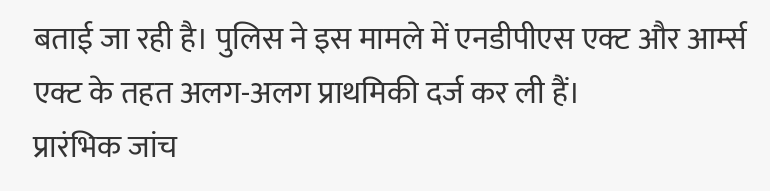बताई जा रही है। पुलिस ने इस मामले में एनडीपीएस एक्ट और आर्म्स एक्ट के तहत अलग-अलग प्राथमिकी दर्ज कर ली हैं।
प्रारंभिक जांच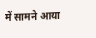में सामने आया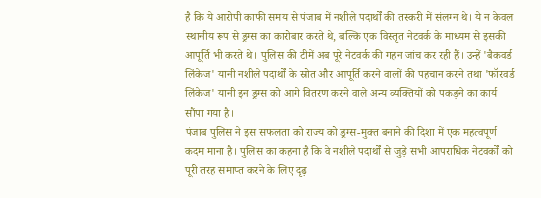है कि ये आरोपी काफी समय से पंजाब में नशीले पदार्थों की तस्करी में संलग्न थे। ये न केवल स्थानीय रूप से ड्रग्स का कारोबार करते थे, बल्कि एक विस्तृत नेटवर्क के माध्यम से इसकी आपूर्ति भी करते थे। पुलिस की टीमें अब पूरे नेटवर्क की गहन जांच कर रही हैं। उन्हें 'बैकवर्ड लिंकेज' यानी नशीले पदार्थों के स्रोत और आपूर्ति करने वालों की पहचान करने तथा 'फॉरवर्ड लिंकेज' यानी इन ड्रग्स को आगे वितरण करने वाले अन्य व्यक्तियों को पकड़ने का कार्य सौंपा गया है।
पंजाब पुलिस ने इस सफलता को राज्य को ड्रग्स-मुक्त बनाने की दिशा में एक महत्वपूर्ण कदम माना है। पुलिस का कहना है कि वे नशीले पदार्थों से जुड़े सभी आपराधिक नेटवर्कों को पूरी तरह समाप्त करने के लिए दृढ़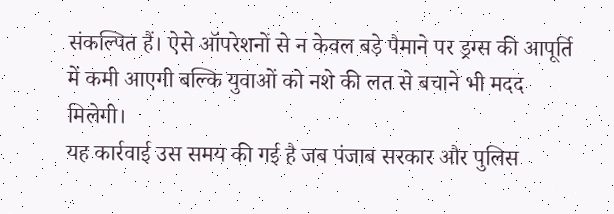संकल्पित हैं। ऐसे ऑपरेशनों से न केवल बड़े पैमाने पर ड्रग्स की आपूर्ति में कमी आएगी बल्कि युवाओं को नशे की लत से बचाने भी मदद मिलेगी।
यह कार्रवाई उस समय की गई है जब पंजाब सरकार और पुलिस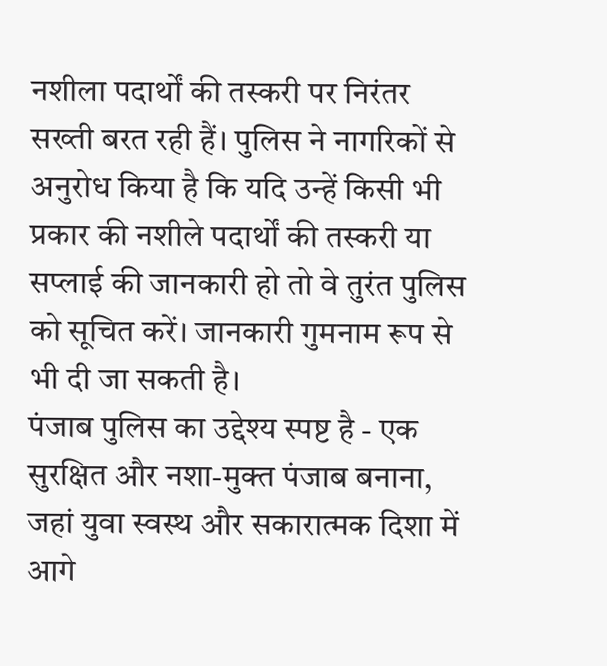नशीला पदार्थों की तस्करी पर निरंतर सख्ती बरत रही हैं। पुलिस ने नागरिकों से अनुरोध किया है कि यदि उन्हें किसी भी प्रकार की नशीले पदार्थों की तस्करी या सप्लाई की जानकारी हो तो वे तुरंत पुलिस को सूचित करें। जानकारी गुमनाम रूप से भी दी जा सकती है।
पंजाब पुलिस का उद्देश्य स्पष्ट है - एक सुरक्षित और नशा-मुक्त पंजाब बनाना, जहां युवा स्वस्थ और सकारात्मक दिशा में आगे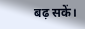बढ़ सकें।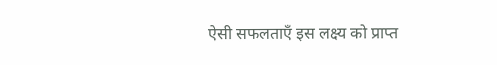ऐसी सफलताएँ इस लक्ष्य को प्राप्त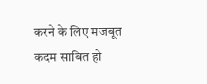करने के लिए मजबूत कदम साबित हो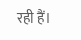रही हैं।